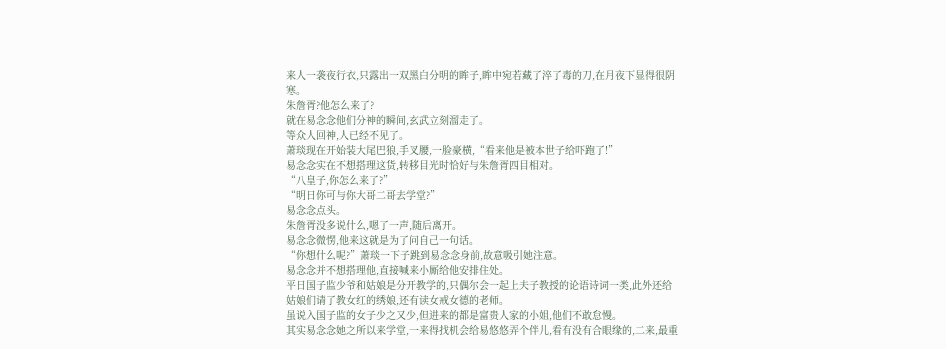来人一袭夜行衣,只露出一双黑白分明的眸子,眸中宛若藏了淬了毒的刀,在月夜下显得很阴寒。
朱詹胥?他怎么来了?
就在易念念他们分神的瞬间,玄武立刻溜走了。
等众人回神,人已经不见了。
萧琰现在开始装大尾巴狼,手叉腰,一脸豪横,“看来他是被本世子给吓跑了!”
易念念实在不想搭理这货,转移目光时恰好与朱詹胥四目相对。
“八皇子,你怎么来了?”
“明日你可与你大哥二哥去学堂?”
易念念点头。
朱詹胥没多说什么,嗯了一声,随后离开。
易念念微愣,他来这就是为了问自己一句话。
“你想什么呢?”萧琰一下子跳到易念念身前,故意吸引她注意。
易念念并不想搭理他,直接喊来小厮给他安排住处。
平日国子监少爷和姑娘是分开教学的,只偶尔会一起上夫子教授的论语诗词一类,此外还给姑娘们请了教女红的绣娘,还有读女戒女德的老师。
虽说入国子监的女子少之又少,但进来的都是富贵人家的小姐,他们不敢怠慢。
其实易念念她之所以来学堂,一来得找机会给易悠悠弄个伴儿,看有没有合眼缘的,二来,最重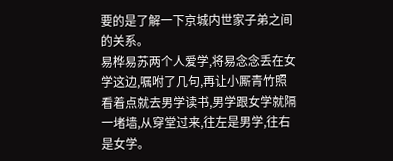要的是了解一下京城内世家子弟之间的关系。
易桦易苏两个人爱学,将易念念丢在女学这边,嘱咐了几句,再让小厮青竹照看着点就去男学读书,男学跟女学就隔一堵墙,从穿堂过来,往左是男学,往右是女学。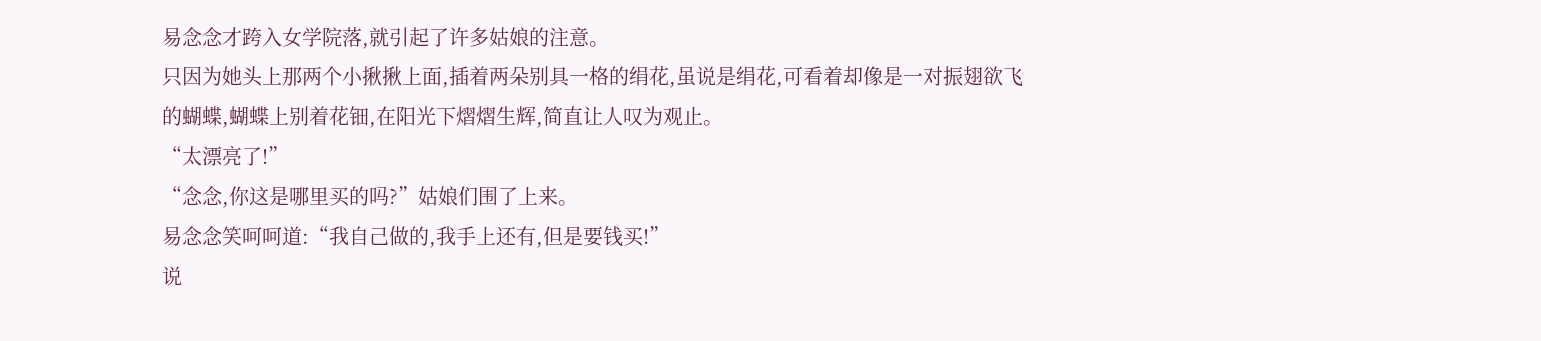易念念才跨入女学院落,就引起了许多姑娘的注意。
只因为她头上那两个小揪揪上面,插着两朵别具一格的绢花,虽说是绢花,可看着却像是一对振翅欲飞的蝴蝶,蝴蝶上别着花钿,在阳光下熠熠生辉,简直让人叹为观止。
“太漂亮了!”
“念念,你这是哪里买的吗?”姑娘们围了上来。
易念念笑呵呵道:“我自己做的,我手上还有,但是要钱买!”
说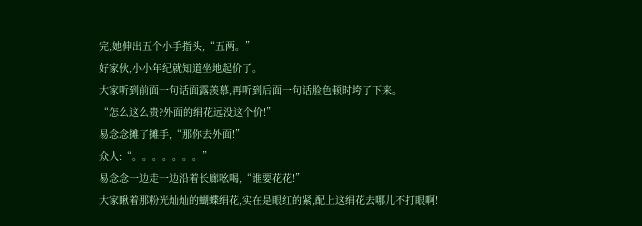完,她伸出五个小手指头,“五两。”
好家伙,小小年纪就知道坐地起价了。
大家听到前面一句话面露羡慕,再听到后面一句话脸色顿时垮了下来。
“怎么这么贵?外面的绢花远没这个价!”
易念念摊了摊手,“那你去外面!”
众人:“。。。。。。。”
易念念一边走一边沿着长廊吆喝,“谁要花花!”
大家瞅着那粉光灿灿的蝴蝶绢花,实在是眼红的紧,配上这绢花去哪儿不打眼啊!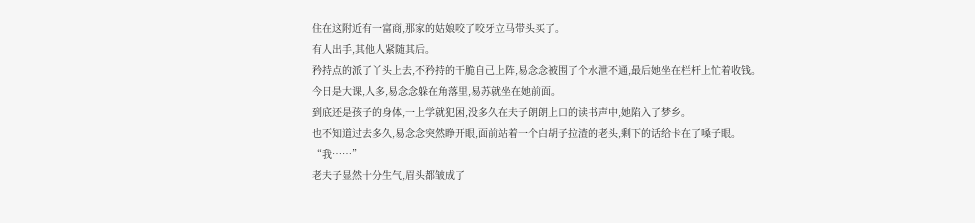住在这附近有一富商,那家的姑娘咬了咬牙立马带头买了。
有人出手,其他人紧随其后。
矜持点的派了丫头上去,不矜持的干脆自己上阵,易念念被围了个水泄不通,最后她坐在栏杆上忙着收钱。
今日是大课,人多,易念念躲在角落里,易苏就坐在她前面。
到底还是孩子的身体,一上学就犯困,没多久在夫子朗朗上口的读书声中,她陷入了梦乡。
也不知道过去多久,易念念突然睁开眼,面前站着一个白胡子拉渣的老头,剩下的话给卡在了嗓子眼。
“我……”
老夫子显然十分生气,眉头都皱成了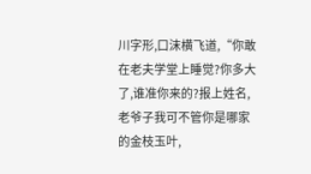川字形,口沫横飞道,“你敢在老夫学堂上睡觉?你多大了,谁准你来的?报上姓名,老爷子我可不管你是哪家的金枝玉叶,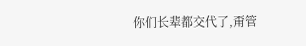你们长辈都交代了,甭管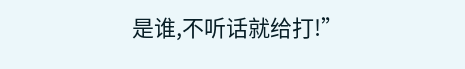是谁,不听话就给打!”